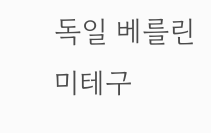독일 베를린 미테구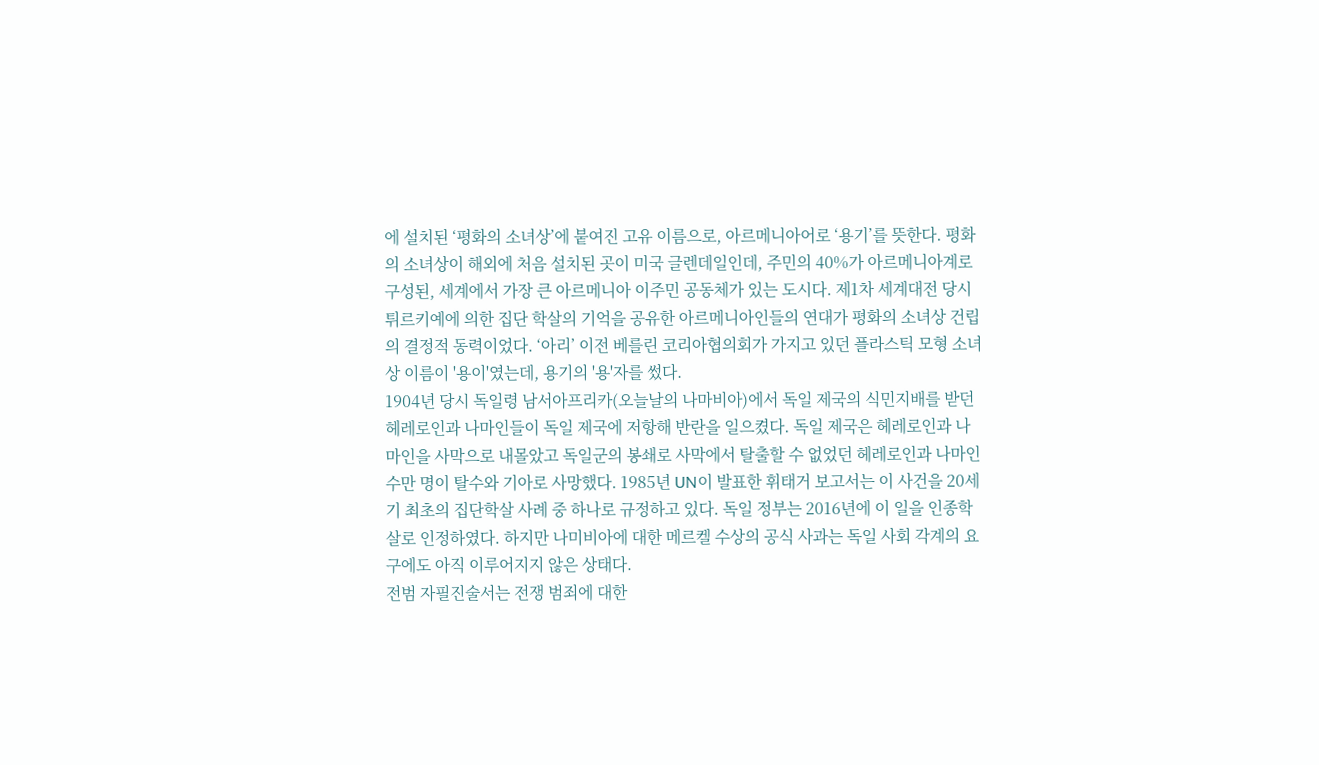에 설치된 ‘평화의 소녀상’에 붙여진 고유 이름으로, 아르메니아어로 ‘용기’를 뜻한다. 평화의 소녀상이 해외에 처음 설치된 곳이 미국 글렌데일인데, 주민의 40%가 아르메니아계로 구성된, 세계에서 가장 큰 아르메니아 이주민 공동체가 있는 도시다. 제1차 세계대전 당시 튀르키예에 의한 집단 학살의 기억을 공유한 아르메니아인들의 연대가 평화의 소녀상 건립의 결정적 동력이었다. ‘아리’ 이전 베를린 코리아협의회가 가지고 있던 플라스틱 모형 소녀상 이름이 '용이'였는데, 용기의 '용'자를 썼다.
1904년 당시 독일령 남서아프리카(오늘날의 나마비아)에서 독일 제국의 식민지배를 받던 헤레로인과 나마인들이 독일 제국에 저항해 반란을 일으켰다. 독일 제국은 헤레로인과 나마인을 사막으로 내몰았고 독일군의 봉쇄로 사막에서 탈출할 수 없었던 헤레로인과 나마인 수만 명이 탈수와 기아로 사망했다. 1985년 UN이 발표한 휘태거 보고서는 이 사건을 20세기 최초의 집단학살 사례 중 하나로 규정하고 있다. 독일 정부는 2016년에 이 일을 인종학살로 인정하였다. 하지만 나미비아에 대한 메르켈 수상의 공식 사과는 독일 사회 각계의 요구에도 아직 이루어지지 않은 상태다.
전범 자필진술서는 전쟁 범죄에 대한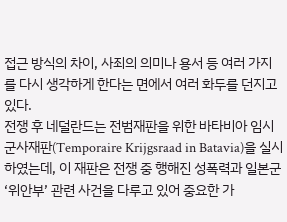접근 방식의 차이, 사죄의 의미나 용서 등 여러 가지를 다시 생각하게 한다는 면에서 여러 화두를 던지고 있다.
전쟁 후 네덜란드는 전범재판을 위한 바타비아 임시군사재판(Temporaire Krijgsraad in Batavia)을 실시하였는데, 이 재판은 전쟁 중 행해진 성폭력과 일본군‘위안부’ 관련 사건을 다루고 있어 중요한 가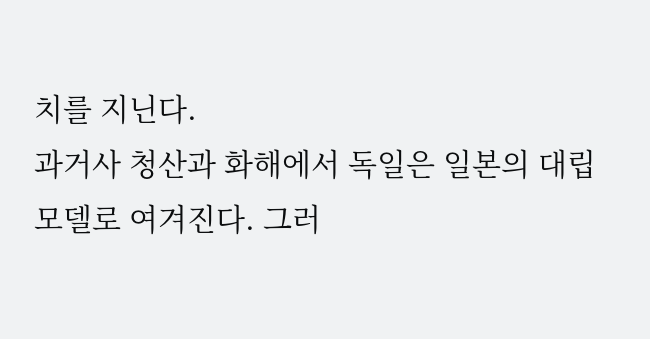치를 지닌다.
과거사 청산과 화해에서 독일은 일본의 대립 모델로 여겨진다. 그러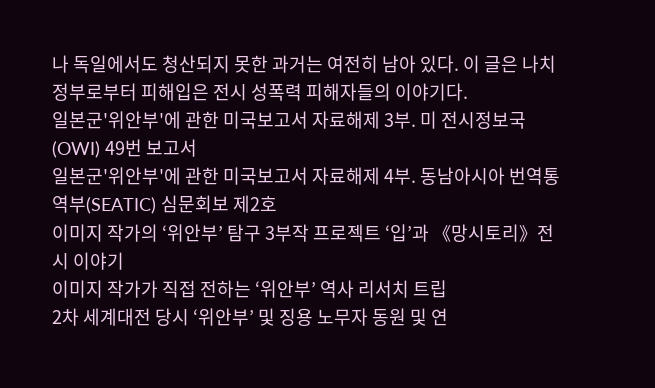나 독일에서도 청산되지 못한 과거는 여전히 남아 있다. 이 글은 나치 정부로부터 피해입은 전시 성폭력 피해자들의 이야기다.
일본군'위안부'에 관한 미국보고서 자료해제 3부. 미 전시정보국(OWI) 49번 보고서
일본군'위안부'에 관한 미국보고서 자료해제 4부. 동남아시아 번역통역부(SEATIC) 심문회보 제2호
이미지 작가의 ‘위안부’ 탐구 3부작 프로젝트 ‘입’과 《망시토리》전시 이야기
이미지 작가가 직접 전하는 ‘위안부’ 역사 리서치 트립
2차 세계대전 당시 ‘위안부’ 및 징용 노무자 동원 및 연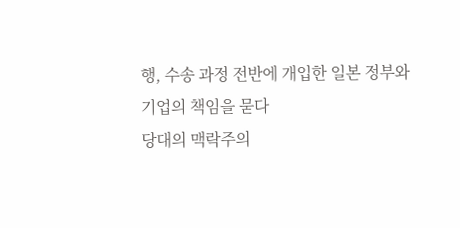행, 수송 과정 전반에 개입한 일본 정부와 기업의 책임을 묻다
당대의 맥락주의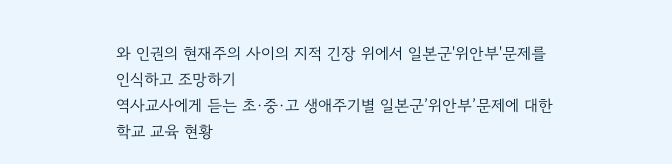와 인권의 현재주의 사이의 지적 긴장 위에서 일본군'위안부'문제를 인식하고 조망하기
역사교사에게 듣는 초·중·고 생애주기별 일본군’위안부’문제에 대한 학교 교육 현황